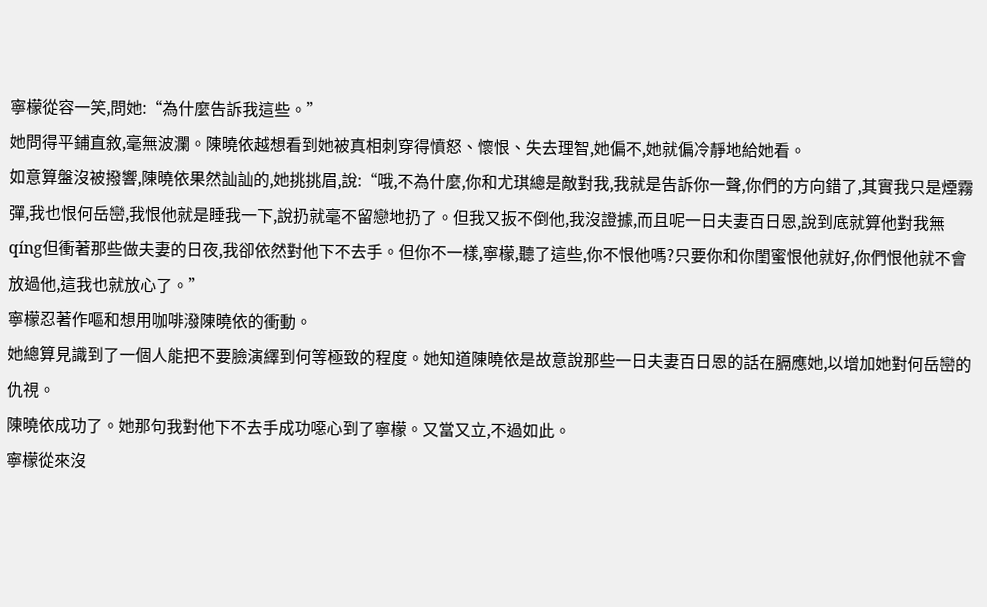寧檬從容一笑,問她:“為什麼告訴我這些。”
她問得平鋪直敘,毫無波瀾。陳曉依越想看到她被真相刺穿得憤怒、懷恨、失去理智,她偏不,她就偏冷靜地給她看。
如意算盤沒被撥響,陳曉依果然訕訕的,她挑挑眉,說:“哦,不為什麼,你和尤琪總是敵對我,我就是告訴你一聲,你們的方向錯了,其實我只是煙霧彈,我也恨何岳巒,我恨他就是睡我一下,說扔就毫不留戀地扔了。但我又扳不倒他,我沒證據,而且呢一日夫妻百日恩,說到底就算他對我無qíng但衝著那些做夫妻的日夜,我卻依然對他下不去手。但你不一樣,寧檬,聽了這些,你不恨他嗎?只要你和你閨蜜恨他就好,你們恨他就不會放過他,這我也就放心了。”
寧檬忍著作嘔和想用咖啡潑陳曉依的衝動。
她總算見識到了一個人能把不要臉演繹到何等極致的程度。她知道陳曉依是故意說那些一日夫妻百日恩的話在膈應她,以增加她對何岳巒的仇視。
陳曉依成功了。她那句我對他下不去手成功噁心到了寧檬。又當又立,不過如此。
寧檬從來沒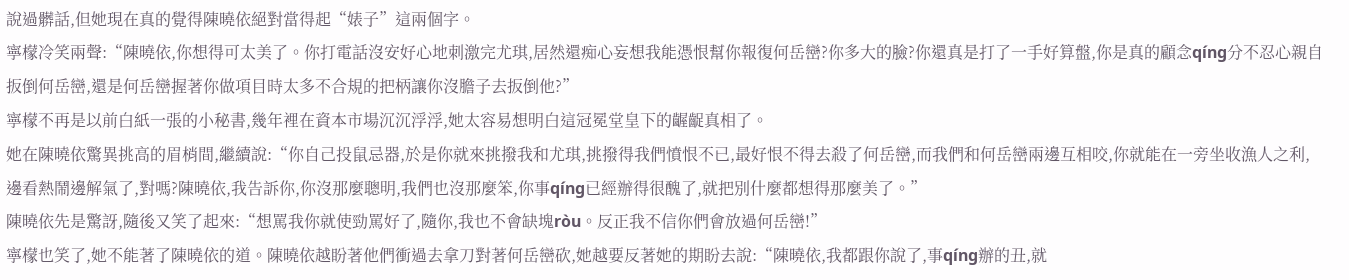說過髒話,但她現在真的覺得陳曉依絕對當得起“婊子”這兩個字。
寧檬冷笑兩聲:“陳曉依,你想得可太美了。你打電話沒安好心地刺激完尤琪,居然還痴心妄想我能憑恨幫你報復何岳巒?你多大的臉?你還真是打了一手好算盤,你是真的顧念qíng分不忍心親自扳倒何岳巒,還是何岳巒握著你做項目時太多不合規的把柄讓你沒膽子去扳倒他?”
寧檬不再是以前白紙一張的小秘書,幾年裡在資本市場沉沉浮浮,她太容易想明白這冠冕堂皇下的齷齪真相了。
她在陳曉依驚異挑高的眉梢間,繼續說:“你自己投鼠忌器,於是你就來挑撥我和尤琪,挑撥得我們憤恨不已,最好恨不得去殺了何岳巒,而我們和何岳巒兩邊互相咬,你就能在一旁坐收漁人之利,邊看熱鬧邊解氣了,對嗎?陳曉依,我告訴你,你沒那麼聰明,我們也沒那麼笨,你事qíng已經辦得很醜了,就把別什麼都想得那麼美了。”
陳曉依先是驚訝,隨後又笑了起來:“想罵我你就使勁罵好了,隨你,我也不會缺塊ròu。反正我不信你們會放過何岳巒!”
寧檬也笑了,她不能著了陳曉依的道。陳曉依越盼著他們衝過去拿刀對著何岳巒砍,她越要反著她的期盼去說:“陳曉依,我都跟你說了,事qíng辦的丑,就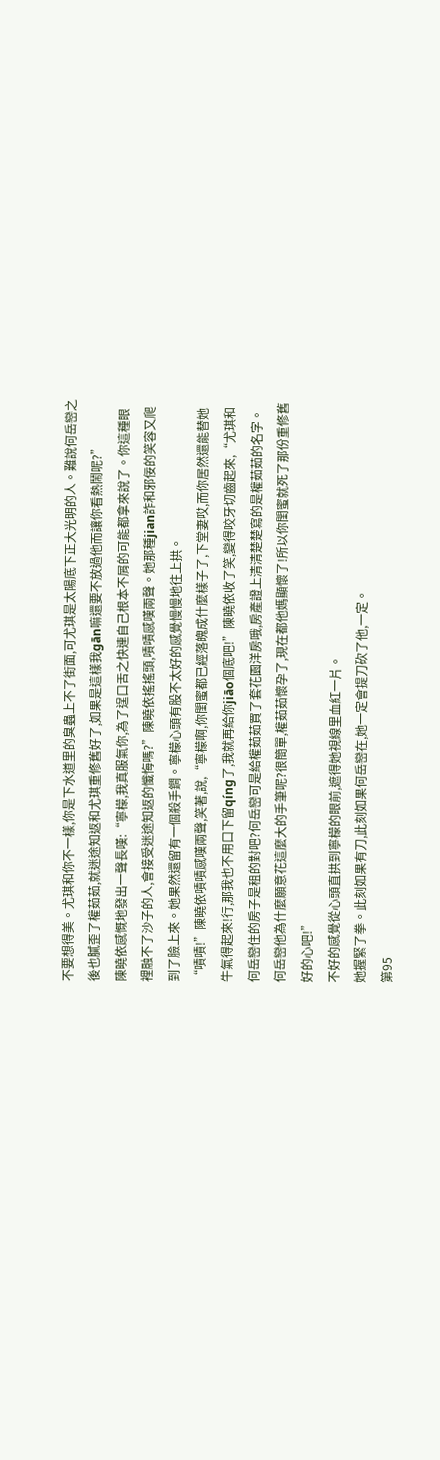不要想得美。尤琪和你不一樣,你是下水道里的臭蟲上不了街面,可尤琪是太陽底下正大光明的人。難說何岳巒之後也膩歪了權茹茹,就迷途知返和尤琪重修舊好了,如果是這樣我gān嘛還要不放過他而讓你看熱鬧呢?”
陳曉依感慨地發出一聲長嘆:“寧檬,我真服氣你,為了逞口舌之快連自己根本不屑的可能都拿來說了。你這種眼裡融不了沙子的人,會接受迷途知返的懺悔嗎?”陳曉依搖搖頭,嘖嘖感嘆兩聲。她那種jian詐和邪佞的笑容又爬到了臉上來。她果然還留有一個殺手鐧。寧檬心頭有股不太好的感覺慢慢地往上拱。
“嘖嘖!”陳曉依嘖嘖感嘆兩聲,笑著,說,“寧檬啊,你閨蜜都已經落魄成什麼樣子了,下堂妻哎,而你居然還能替她牛氣得起來!行,那我也不用口下留qíng了,我就再給你jiāo個底吧!”陳曉依收了笑,變得咬牙切齒起來,“尤琪和何岳巒住的房子是租的對吧?何岳巒可是給權茹茹買了套花園洋房哦,房產證上清清楚楚寫的是權茹茹的名字。何岳巒他為什麼願意花這麼大的手筆呢?很簡單,權茹茹懷孕了,現在都他媽顯懷了!所以你閨蜜就死了那份重修舊好的心吧!”
不好的感覺從心頭直拱到寧檬的眼前,遮得她視線里血紅一片。
她握緊了拳。此刻如果有刀,此刻如果何岳巒在,她一定會提刀砍了他,一定。
第95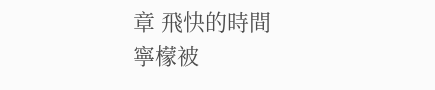章 飛快的時間
寧檬被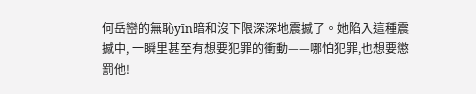何岳巒的無恥yīn暗和沒下限深深地震撼了。她陷入這種震撼中, 一瞬里甚至有想要犯罪的衝動——哪怕犯罪,也想要懲罰他!